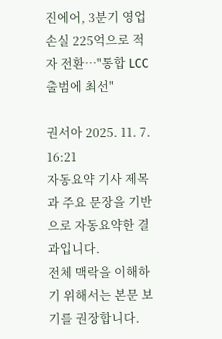진에어, 3분기 영업손실 225억으로 적자 전환⋯"통합 LCC 출범에 최선"

권서아 2025. 11. 7. 16:21
자동요약 기사 제목과 주요 문장을 기반으로 자동요약한 결과입니다.
전체 맥락을 이해하기 위해서는 본문 보기를 권장합니다.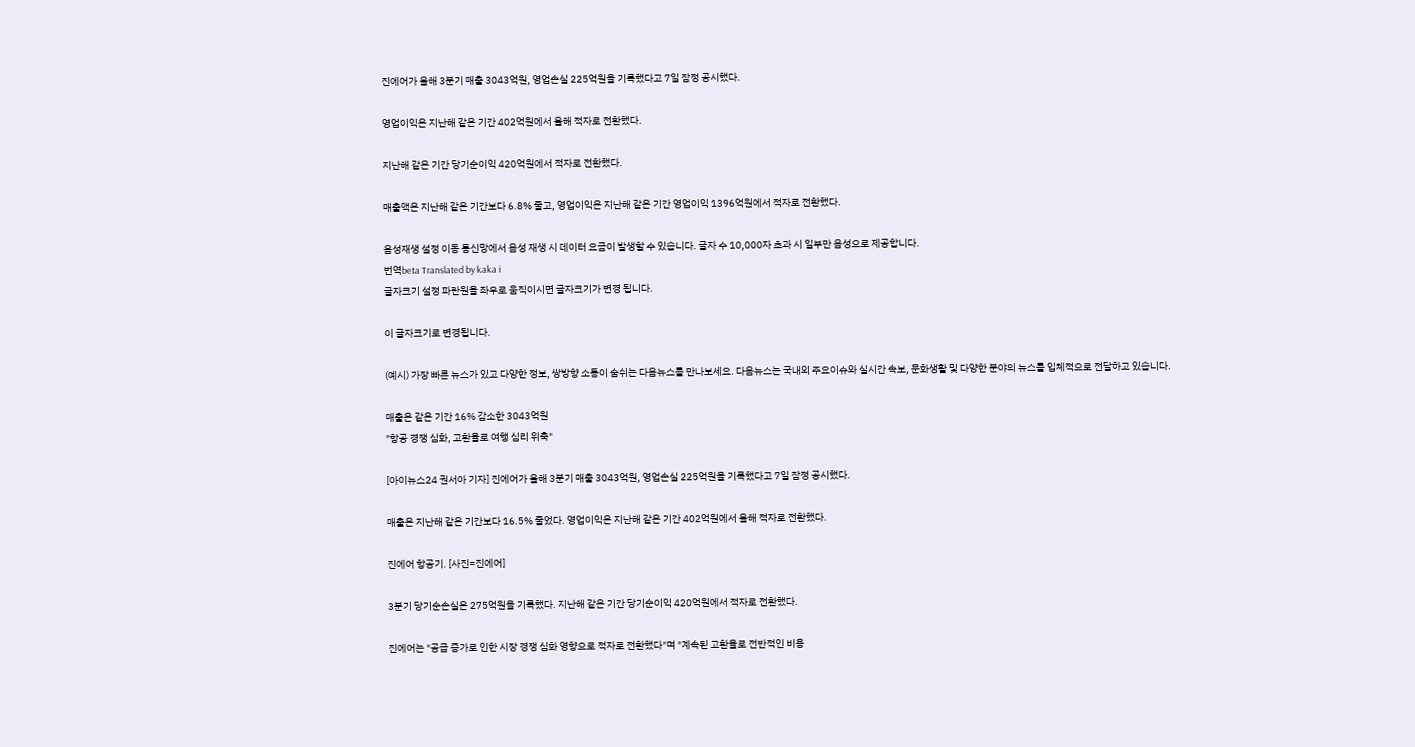진에어가 올해 3분기 매출 3043억원, 영업손실 225억원을 기록했다고 7일 잠정 공시했다.

영업이익은 지난해 같은 기간 402억원에서 올해 적자로 전환했다.

지난해 같은 기간 당기순이익 420억원에서 적자로 전환했다.

매출액은 지난해 같은 기간보다 6.8% 줄고, 영업이익은 지난해 같은 기간 영업이익 1396억원에서 적자로 전환했다.

음성재생 설정 이동 통신망에서 음성 재생 시 데이터 요금이 발생할 수 있습니다. 글자 수 10,000자 초과 시 일부만 음성으로 제공합니다.
번역beta Translated by kaka i
글자크기 설정 파란원을 좌우로 움직이시면 글자크기가 변경 됩니다.

이 글자크기로 변경됩니다.

(예시) 가장 빠른 뉴스가 있고 다양한 정보, 쌍방향 소통이 숨쉬는 다음뉴스를 만나보세요. 다음뉴스는 국내외 주요이슈와 실시간 속보, 문화생활 및 다양한 분야의 뉴스를 입체적으로 전달하고 있습니다.

매출은 같은 기간 16% 감소한 3043억원
"항공 경쟁 심화, 고환율로 여행 심리 위축"

[아이뉴스24 권서아 기자] 진에어가 올해 3분기 매출 3043억원, 영업손실 225억원을 기록했다고 7일 잠정 공시했다.

매출은 지난해 같은 기간보다 16.5% 줄었다. 영업이익은 지난해 같은 기간 402억원에서 올해 적자로 전환했다.

진에어 항공기. [사진=진에어]

3분기 당기순손실은 275억원을 기록했다. 지난해 같은 기간 당기순이익 420억원에서 적자로 전환했다.

진에어는 "공급 증가로 인한 시장 경쟁 심화 영향으로 적자로 전환했다"며 "계속된 고환율로 전반적인 비용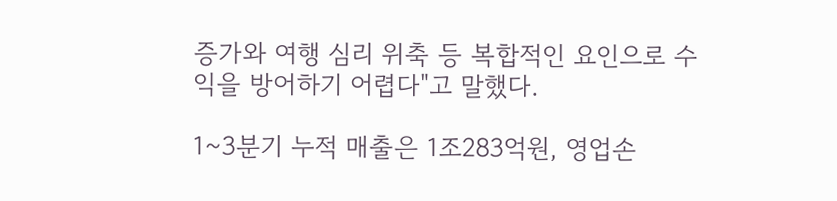증가와 여행 심리 위축 등 복합적인 요인으로 수익을 방어하기 어렵다"고 말했다.

1~3분기 누적 매출은 1조283억원, 영업손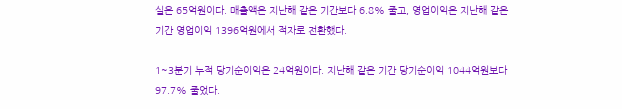실은 65억원이다. 매출액은 지난해 같은 기간보다 6.8% 줄고, 영업이익은 지난해 같은 기간 영업이익 1396억원에서 적자로 전환했다.

1~3분기 누적 당기순이익은 24억원이다. 지난해 같은 기간 당기순이익 1044억원보다 97.7% 줄었다.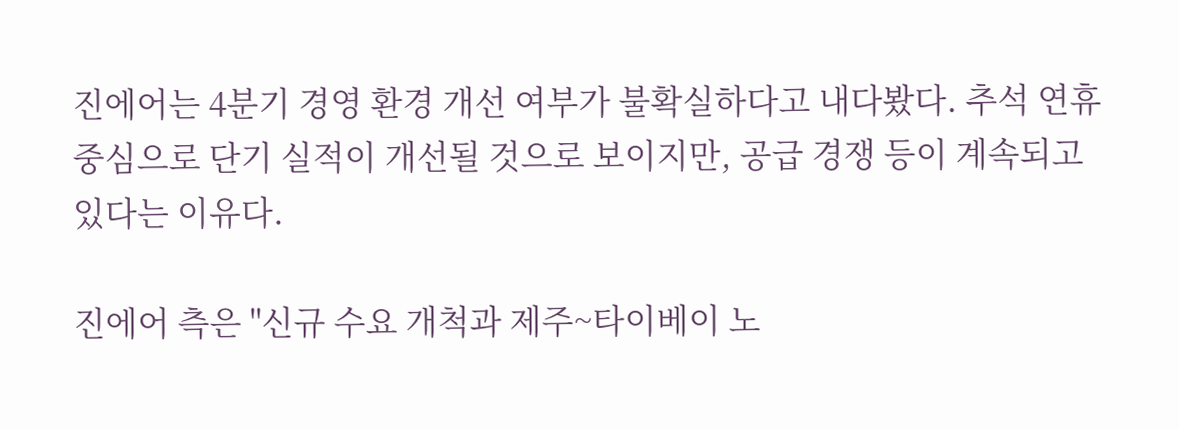진에어는 4분기 경영 환경 개선 여부가 불확실하다고 내다봤다. 추석 연휴 중심으로 단기 실적이 개선될 것으로 보이지만, 공급 경쟁 등이 계속되고 있다는 이유다.

진에어 측은 "신규 수요 개척과 제주~타이베이 노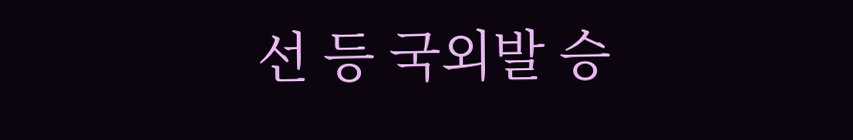선 등 국외발 승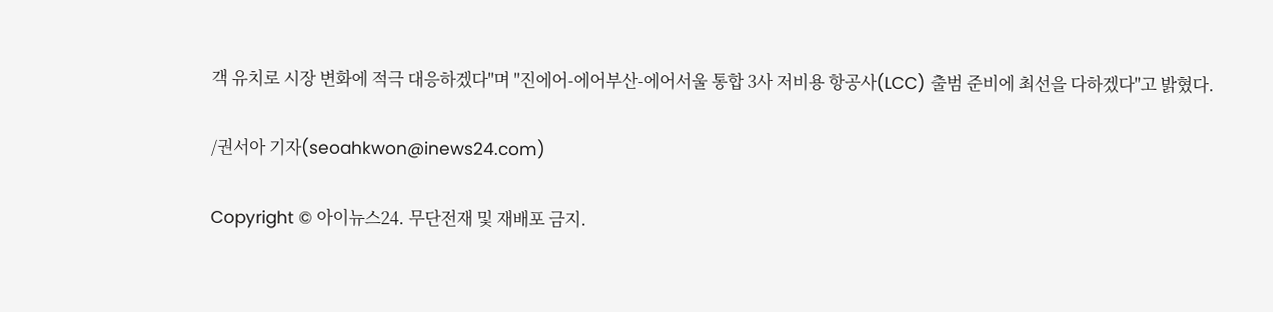객 유치로 시장 변화에 적극 대응하겠다"며 "진에어-에어부산-에어서울 통합 3사 저비용 항공사(LCC) 출범 준비에 최선을 다하겠다"고 밝혔다.

/권서아 기자(seoahkwon@inews24.com)

Copyright © 아이뉴스24. 무단전재 및 재배포 금지.